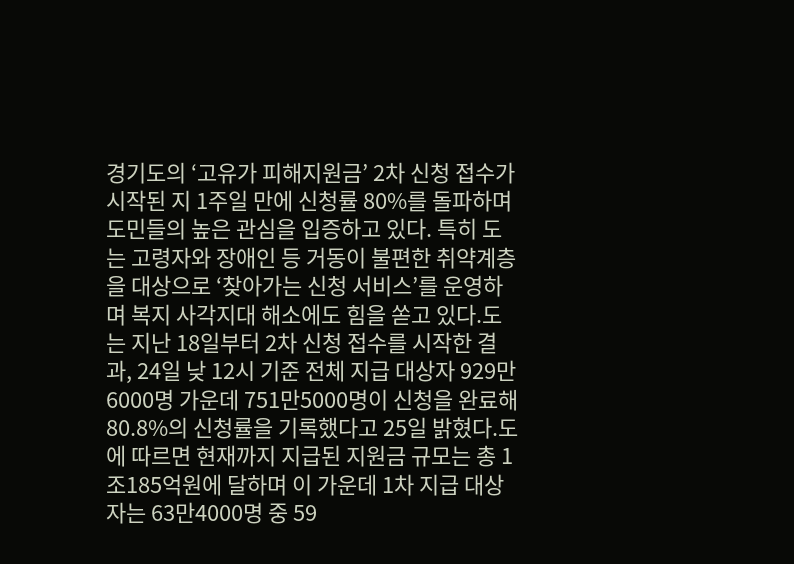경기도의 ‘고유가 피해지원금’ 2차 신청 접수가 시작된 지 1주일 만에 신청률 80%를 돌파하며 도민들의 높은 관심을 입증하고 있다. 특히 도는 고령자와 장애인 등 거동이 불편한 취약계층을 대상으로 ‘찾아가는 신청 서비스’를 운영하며 복지 사각지대 해소에도 힘을 쏟고 있다.도는 지난 18일부터 2차 신청 접수를 시작한 결과, 24일 낮 12시 기준 전체 지급 대상자 929만6000명 가운데 751만5000명이 신청을 완료해 80.8%의 신청률을 기록했다고 25일 밝혔다.도에 따르면 현재까지 지급된 지원금 규모는 총 1조185억원에 달하며 이 가운데 1차 지급 대상자는 63만4000명 중 59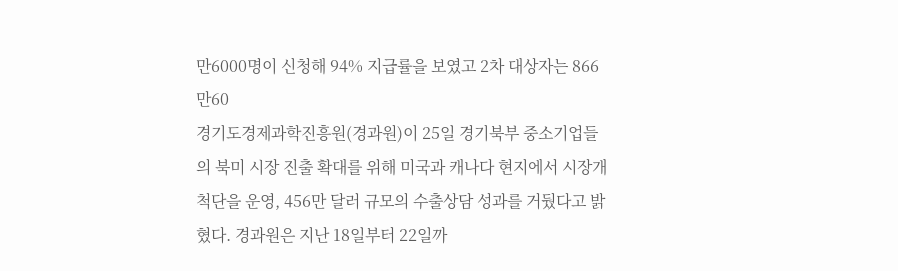만6000명이 신청해 94% 지급률을 보였고 2차 대상자는 866만60
경기도경제과학진흥원(경과원)이 25일 경기북부 중소기업들의 북미 시장 진출 확대를 위해 미국과 캐나다 현지에서 시장개척단을 운영, 456만 달러 규모의 수출상담 성과를 거뒀다고 밝혔다. 경과원은 지난 18일부터 22일까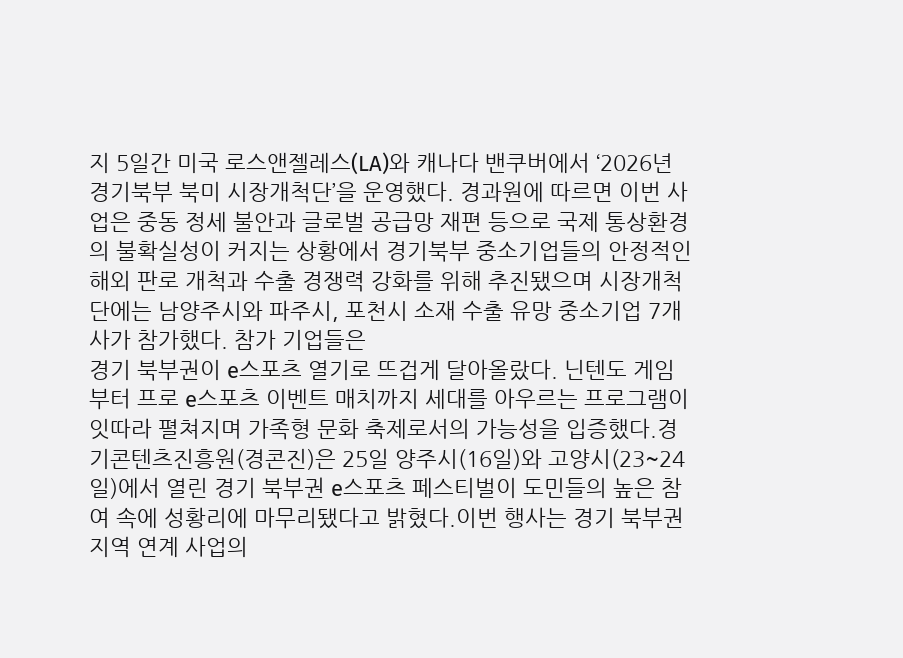지 5일간 미국 로스앤젤레스(LA)와 캐나다 밴쿠버에서 ‘2026년 경기북부 북미 시장개척단’을 운영했다. 경과원에 따르면 이번 사업은 중동 정세 불안과 글로벌 공급망 재편 등으로 국제 통상환경의 불확실성이 커지는 상황에서 경기북부 중소기업들의 안정적인 해외 판로 개척과 수출 경쟁력 강화를 위해 추진됐으며 시장개척단에는 남양주시와 파주시, 포천시 소재 수출 유망 중소기업 7개사가 참가했다. 참가 기업들은
경기 북부권이 e스포츠 열기로 뜨겁게 달아올랐다. 닌텐도 게임부터 프로 e스포츠 이벤트 매치까지 세대를 아우르는 프로그램이 잇따라 펼쳐지며 가족형 문화 축제로서의 가능성을 입증했다.경기콘텐츠진흥원(경콘진)은 25일 양주시(16일)와 고양시(23~24일)에서 열린 경기 북부권 e스포츠 페스티벌이 도민들의 높은 참여 속에 성황리에 마무리됐다고 밝혔다.이번 행사는 경기 북부권 지역 연계 사업의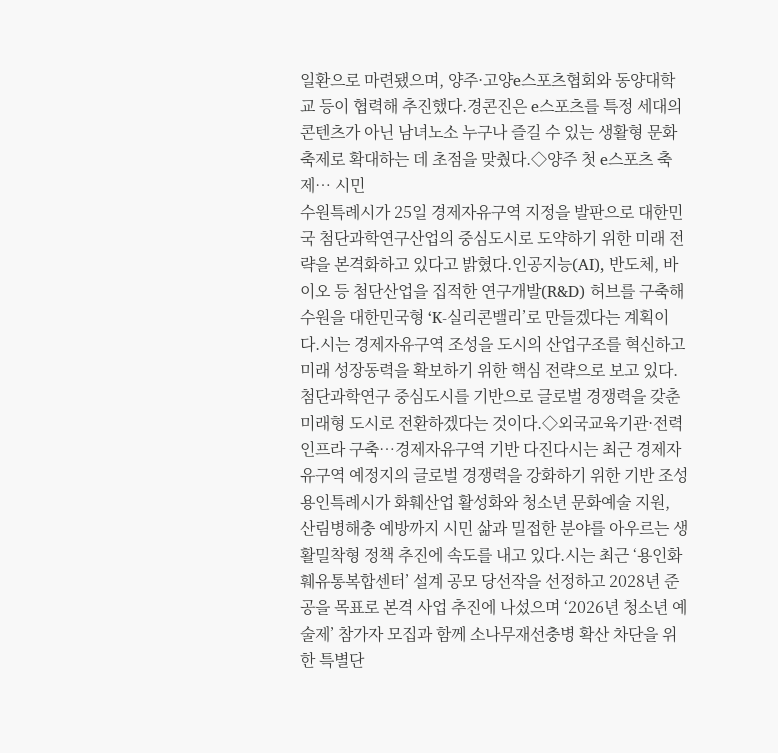일환으로 마련됐으며, 양주·고양e스포츠협회와 동양대학교 등이 협력해 추진했다.경콘진은 e스포츠를 특정 세대의 콘텐츠가 아닌 남녀노소 누구나 즐길 수 있는 생활형 문화 축제로 확대하는 데 초점을 맞췄다.◇양주 첫 e스포츠 축제… 시민
수원특례시가 25일 경제자유구역 지정을 발판으로 대한민국 첨단과학연구산업의 중심도시로 도약하기 위한 미래 전략을 본격화하고 있다고 밝혔다.인공지능(AI), 반도체, 바이오 등 첨단산업을 집적한 연구개발(R&D) 허브를 구축해 수원을 대한민국형 ‘K-실리콘밸리’로 만들겠다는 계획이다.시는 경제자유구역 조성을 도시의 산업구조를 혁신하고 미래 성장동력을 확보하기 위한 핵심 전략으로 보고 있다. 첨단과학연구 중심도시를 기반으로 글로벌 경쟁력을 갖춘 미래형 도시로 전환하겠다는 것이다.◇외국교육기관·전력 인프라 구축…경제자유구역 기반 다진다시는 최근 경제자유구역 예정지의 글로벌 경쟁력을 강화하기 위한 기반 조성
용인특례시가 화훼산업 활성화와 청소년 문화예술 지원, 산림병해충 예방까지 시민 삶과 밀접한 분야를 아우르는 생활밀착형 정책 추진에 속도를 내고 있다.시는 최근 ‘용인화훼유통복합센터’ 설계 공모 당선작을 선정하고 2028년 준공을 목표로 본격 사업 추진에 나섰으며 ‘2026년 청소년 예술제’ 참가자 모집과 함께 소나무재선충병 확산 차단을 위한 특별단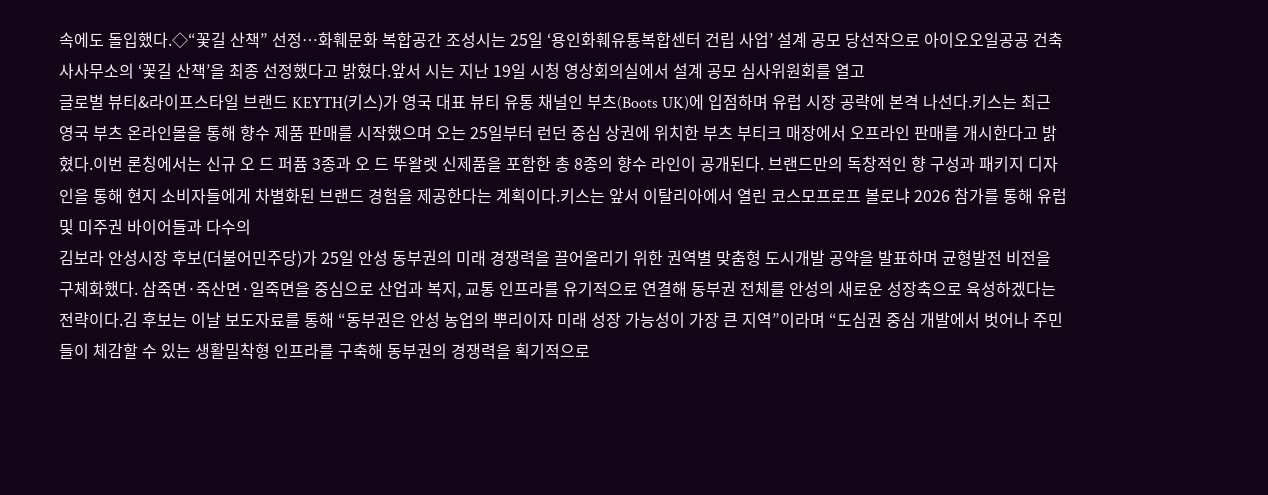속에도 돌입했다.◇“꽃길 산책” 선정…화훼문화 복합공간 조성시는 25일 ‘용인화훼유통복합센터 건립 사업’ 설계 공모 당선작으로 아이오오일공공 건축사사무소의 ‘꽃길 산책’을 최종 선정했다고 밝혔다.앞서 시는 지난 19일 시청 영상회의실에서 설계 공모 심사위원회를 열고
글로벌 뷰티&라이프스타일 브랜드 KEYTH(키스)가 영국 대표 뷰티 유통 채널인 부츠(Boots UK)에 입점하며 유럽 시장 공략에 본격 나선다.키스는 최근 영국 부츠 온라인몰을 통해 향수 제품 판매를 시작했으며 오는 25일부터 런던 중심 상권에 위치한 부츠 부티크 매장에서 오프라인 판매를 개시한다고 밝혔다.이번 론칭에서는 신규 오 드 퍼퓸 3종과 오 드 뚜왈렛 신제품을 포함한 총 8종의 향수 라인이 공개된다. 브랜드만의 독창적인 향 구성과 패키지 디자인을 통해 현지 소비자들에게 차별화된 브랜드 경험을 제공한다는 계획이다.키스는 앞서 이탈리아에서 열린 코스모프로프 볼로냐 2026 참가를 통해 유럽 및 미주권 바이어들과 다수의
김보라 안성시장 후보(더불어민주당)가 25일 안성 동부권의 미래 경쟁력을 끌어올리기 위한 권역별 맞춤형 도시개발 공약을 발표하며 균형발전 비전을 구체화했다. 삼죽면·죽산면·일죽면을 중심으로 산업과 복지, 교통 인프라를 유기적으로 연결해 동부권 전체를 안성의 새로운 성장축으로 육성하겠다는 전략이다.김 후보는 이날 보도자료를 통해 “동부권은 안성 농업의 뿌리이자 미래 성장 가능성이 가장 큰 지역”이라며 “도심권 중심 개발에서 벗어나 주민들이 체감할 수 있는 생활밀착형 인프라를 구축해 동부권의 경쟁력을 획기적으로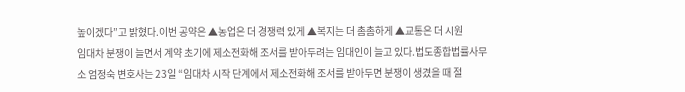높이겠다”고 밝혔다.이번 공약은 ▲농업은 더 경쟁력 있게 ▲복지는 더 촘촘하게 ▲교통은 더 시원
임대차 분쟁이 늘면서 계약 초기에 제소전화해 조서를 받아두려는 임대인이 늘고 있다.법도종합법률사무소 엄정숙 변호사는 23일 “임대차 시작 단계에서 제소전화해 조서를 받아두면 분쟁이 생겼을 때 절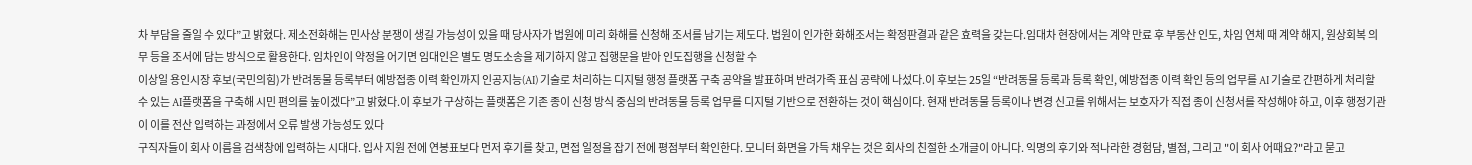차 부담을 줄일 수 있다”고 밝혔다. 제소전화해는 민사상 분쟁이 생길 가능성이 있을 때 당사자가 법원에 미리 화해를 신청해 조서를 남기는 제도다. 법원이 인가한 화해조서는 확정판결과 같은 효력을 갖는다.임대차 현장에서는 계약 만료 후 부동산 인도, 차임 연체 때 계약 해지, 원상회복 의무 등을 조서에 담는 방식으로 활용한다. 임차인이 약정을 어기면 임대인은 별도 명도소송을 제기하지 않고 집행문을 받아 인도집행을 신청할 수
이상일 용인시장 후보(국민의힘)가 반려동물 등록부터 예방접종 이력 확인까지 인공지능(AI) 기술로 처리하는 디지털 행정 플랫폼 구축 공약을 발표하며 반려가족 표심 공략에 나섰다.이 후보는 25일 “반려동물 등록과 등록 확인, 예방접종 이력 확인 등의 업무를 AI 기술로 간편하게 처리할 수 있는 AI플랫폼을 구축해 시민 편의를 높이겠다”고 밝혔다.이 후보가 구상하는 플랫폼은 기존 종이 신청 방식 중심의 반려동물 등록 업무를 디지털 기반으로 전환하는 것이 핵심이다. 현재 반려동물 등록이나 변경 신고를 위해서는 보호자가 직접 종이 신청서를 작성해야 하고, 이후 행정기관이 이를 전산 입력하는 과정에서 오류 발생 가능성도 있다
구직자들이 회사 이름을 검색창에 입력하는 시대다. 입사 지원 전에 연봉표보다 먼저 후기를 찾고, 면접 일정을 잡기 전에 평점부터 확인한다. 모니터 화면을 가득 채우는 것은 회사의 친절한 소개글이 아니다. 익명의 후기와 적나라한 경험담, 별점, 그리고 "이 회사 어때요?"라고 묻고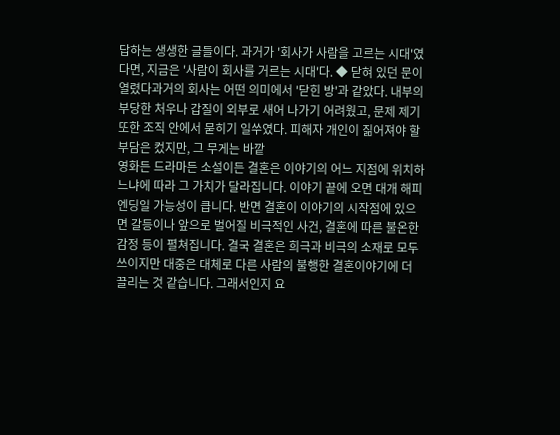답하는 생생한 글들이다. 과거가 '회사가 사람을 고르는 시대'였다면, 지금은 '사람이 회사를 거르는 시대'다. ◆ 닫혀 있던 문이 열렸다과거의 회사는 어떤 의미에서 '닫힌 방'과 같았다. 내부의 부당한 처우나 갑질이 외부로 새어 나가기 어려웠고, 문제 제기 또한 조직 안에서 묻히기 일쑤였다. 피해자 개인이 짊어져야 할 부담은 컸지만, 그 무게는 바깥
영화든 드라마든 소설이든 결혼은 이야기의 어느 지점에 위치하느냐에 따라 그 가치가 달라집니다. 이야기 끝에 오면 대개 해피엔딩일 가능성이 큽니다. 반면 결혼이 이야기의 시작점에 있으면 갈등이나 앞으로 벌어질 비극적인 사건, 결혼에 따른 불온한 감정 등이 펼쳐집니다. 결국 결혼은 희극과 비극의 소재로 모두 쓰이지만 대중은 대체로 다른 사람의 불행한 결혼이야기에 더 끌리는 것 같습니다. 그래서인지 요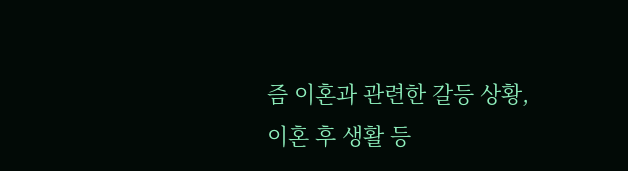즘 이혼과 관련한 갈등 상황, 이혼 후 생활 등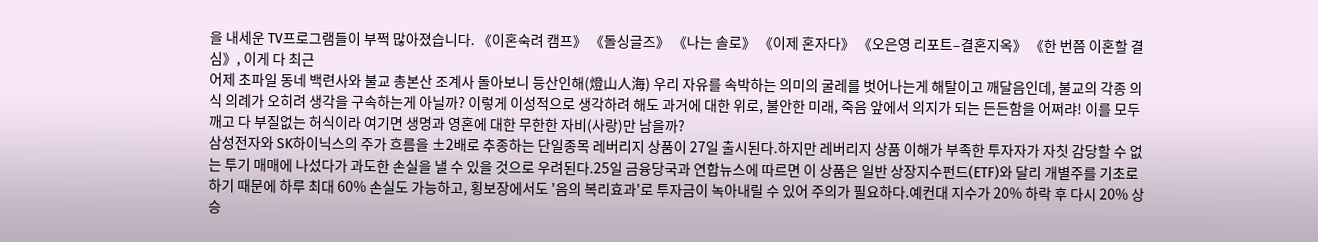을 내세운 TV프로그램들이 부쩍 많아졌습니다. 《이혼숙려 캠프》 《돌싱글즈》 《나는 솔로》 《이제 혼자다》 《오은영 리포트–결혼지옥》 《한 번쯤 이혼할 결심》, 이게 다 최근
어제 초파일 동네 백련사와 불교 총본산 조계사 돌아보니 등산인해(燈山人海) 우리 자유를 속박하는 의미의 굴레를 벗어나는게 해탈이고 깨달음인데, 불교의 각종 의식 의례가 오히려 생각을 구속하는게 아닐까? 이렇게 이성적으로 생각하려 해도 과거에 대한 위로, 불안한 미래, 죽음 앞에서 의지가 되는 든든함을 어쩌랴! 이를 모두 깨고 다 부질없는 허식이라 여기면 생명과 영혼에 대한 무한한 자비(사랑)만 남을까?
삼성전자와 SK하이닉스의 주가 흐름을 ±2배로 추종하는 단일종목 레버리지 상품이 27일 출시된다.하지만 레버리지 상품 이해가 부족한 투자자가 자칫 감당할 수 없는 투기 매매에 나섰다가 과도한 손실을 낼 수 있을 것으로 우려된다.25일 금융당국과 연합뉴스에 따르면 이 상품은 일반 상장지수펀드(ETF)와 달리 개별주를 기초로 하기 때문에 하루 최대 60% 손실도 가능하고, 횡보장에서도 '음의 복리효과'로 투자금이 녹아내릴 수 있어 주의가 필요하다.예컨대 지수가 20% 하락 후 다시 20% 상승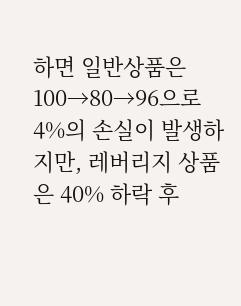하면 일반상품은 100→80→96으로 4%의 손실이 발생하지만, 레버리지 상품은 40% 하락 후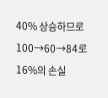40% 상승하므로 100→60→84로 16%의 손실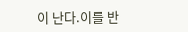이 난다.이를 반